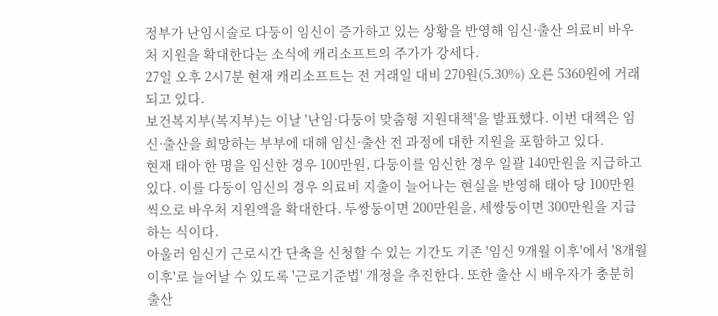정부가 난임시술로 다둥이 임신이 증가하고 있는 상황을 반영해 임신·출산 의료비 바우처 지원을 확대한다는 소식에 캐리소프트의 주가가 강세다.
27일 오후 2시7분 현재 캐리소프트는 전 거래일 대비 270원(5.30%) 오른 5360원에 거래되고 있다.
보건복지부(복지부)는 이날 '난임·다둥이 맞춤형 지원대책'을 발표했다. 이번 대책은 임신·출산을 희망하는 부부에 대해 임신·출산 전 과정에 대한 지원을 포함하고 있다.
현재 태아 한 명을 임신한 경우 100만원, 다둥이를 임신한 경우 일괄 140만원을 지급하고 있다. 이를 다둥이 임신의 경우 의료비 지출이 늘어나는 현실을 반영해 태아 당 100만원씩으로 바우처 지원액을 확대한다. 두쌍둥이면 200만원을, 세쌍둥이면 300만원을 지급하는 식이다.
아울러 임신기 근로시간 단축을 신청할 수 있는 기간도 기존 '임신 9개월 이후'에서 '8개월 이후'로 늘어날 수 있도록 '근로기준법' 개정을 추진한다. 또한 출산 시 배우자가 충분히 출산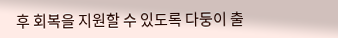후 회복을 지원할 수 있도록 다둥이 출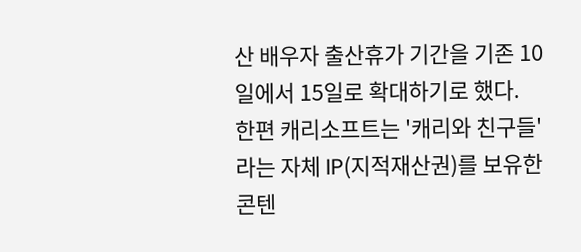산 배우자 출산휴가 기간을 기존 10일에서 15일로 확대하기로 했다.
한편 캐리소프트는 '캐리와 친구들'라는 자체 IP(지적재산권)를 보유한 콘텐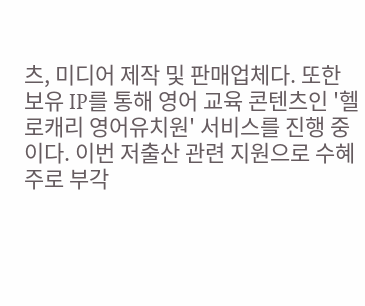츠, 미디어 제작 및 판매업체다. 또한 보유 IP를 통해 영어 교육 콘텐츠인 '헬로캐리 영어유치원' 서비스를 진행 중이다. 이번 저출산 관련 지원으로 수혜주로 부각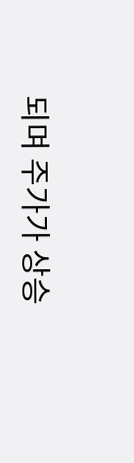되며 주가가 상승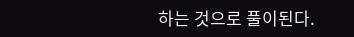하는 것으로 풀이된다.